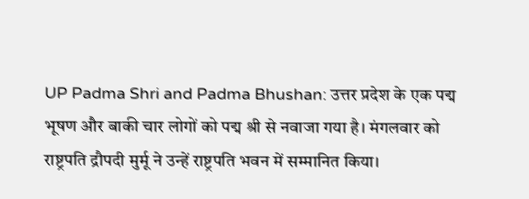UP Padma Shri and Padma Bhushan: उत्तर प्रदेश के एक पद्म भूषण और बाकी चार लोगों को पद्म श्री से नवाजा गया है। मंगलवार को राष्ट्रपति द्रौपदी मुर्मू ने उन्हें राष्ट्रपति भवन में सम्मानित किया।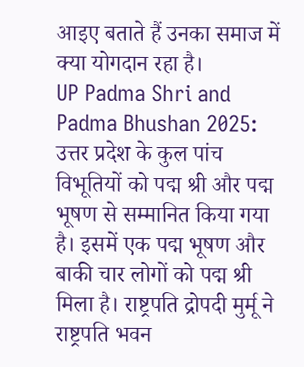आइए बताते हैं उनका समाज में क्या योगदान रहा है।
UP Padma Shri and Padma Bhushan 2025: उत्तर प्रदेश के कुल पांच विभूतियों को पद्म श्री और पद्म भूषण से सम्मानित किया गया है। इसमें एक पद्म भूषण और बाकी चार लोगों को पद्म श्री मिला है। राष्ट्रपति द्रोपदी मुर्मू ने राष्ट्रपति भवन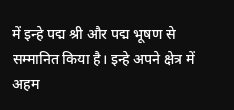में इन्हे पद्म श्री और पद्म भूषण से सम्मानित किया है। इन्हे अपने क्षेत्र में अहम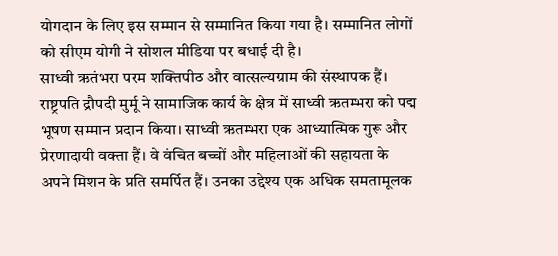योगदान के लिए इस सम्मान से सम्मानित किया गया है। सम्मानित लोगों को सीएम योगी ने सोशल मीडिया पर बधाई दी है।
साध्वी ऋतंभरा परम शक्तिपीठ और वात्सल्यग्राम की संस्थापक हैं। राष्ट्रपति द्रौपदी मुर्मू ने सामाजिक कार्य के क्षेत्र में साध्वी ऋतम्भरा को पद्म भूषण सम्मान प्रदान किया। साध्वी ऋतम्भरा एक आध्यात्मिक गुरू और प्रेरणादायी वक्ता हैं। वे वंचित बच्चों और महिलाओं की सहायता के अपने मिशन के प्रति समर्पित हैं। उनका उद्देश्य एक अधिक समतामूलक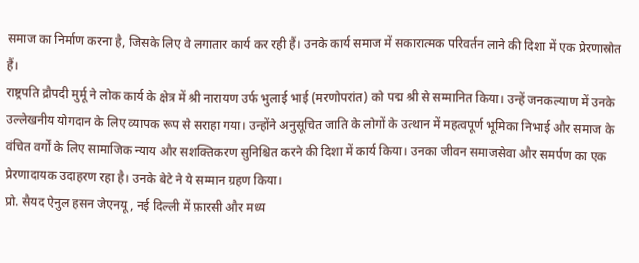समाज का निर्माण करना है, जिसके लिए वे लगातार कार्य कर रही हैं। उनके कार्य समाज में सकारात्मक परिवर्तन लाने की दिशा में एक प्रेरणास्रोत हैं।
राष्ट्रपति द्रौपदी मुर्मू ने लोक कार्य के क्षेत्र में श्री नारायण उर्फ भुलाई भाई (मरणोपरांत) को पद्म श्री से सम्मानित किया। उन्हें जनकल्याण में उनके उल्लेखनीय योगदान के लिए व्यापक रूप से सराहा गया। उन्होंने अनुसूचित जाति के लोगों के उत्थान में महत्वपूर्ण भूमिका निभाई और समाज के वंचित वर्गों के लिए सामाजिक न्याय और सशक्तिकरण सुनिश्चित करने की दिशा में कार्य किया। उनका जीवन समाजसेवा और समर्पण का एक प्रेरणादायक उदाहरण रहा है। उनके बेटे ने ये सम्मान ग्रहण किया।
प्रो. सैयद ऐनुल हसन जेएनयू, नई दिल्ली में फ़ारसी और मध्य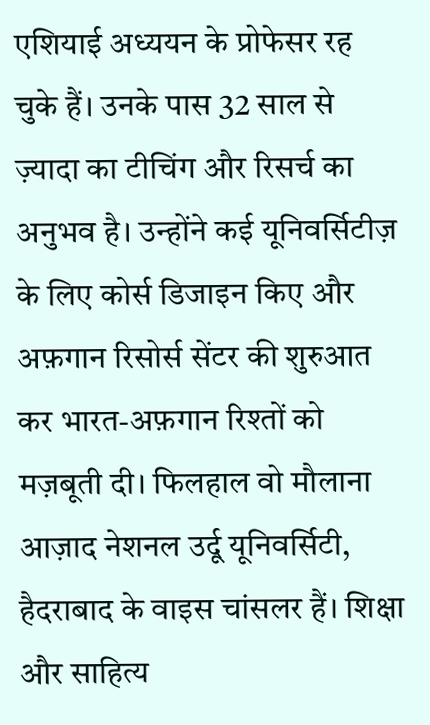एशियाई अध्ययन के प्रोफेसर रह चुके हैं। उनके पास 32 साल से ज़्यादा का टीचिंग और रिसर्च का अनुभव है। उन्होंने कई यूनिवर्सिटीज़ के लिए कोर्स डिजाइन किए और अफ़गान रिसोर्स सेंटर की शुरुआत कर भारत-अफ़गान रिश्तों को मज़बूती दी। फिलहाल वो मौलाना आज़ाद नेशनल उर्दू यूनिवर्सिटी, हैदराबाद के वाइस चांसलर हैं। शिक्षा और साहित्य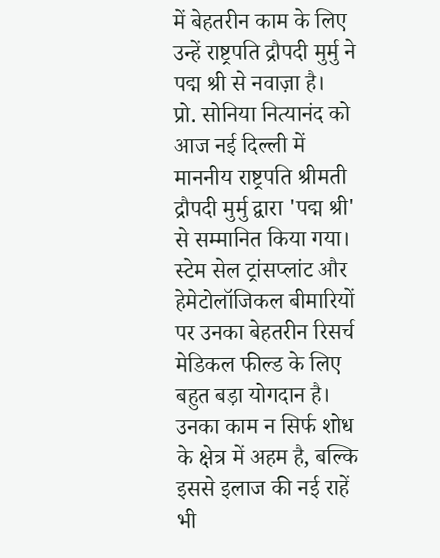में बेहतरीन काम के लिए उन्हें राष्ट्रपति द्रौपदी मुर्मु ने पद्म श्री से नवाज़ा है।
प्रो. सोनिया नित्यानंद को आज नई दिल्ली में माननीय राष्ट्रपति श्रीमती द्रौपदी मुर्मु द्वारा 'पद्म श्री' से सम्मानित किया गया। स्टेम सेल ट्रांसप्लांट और हेमेटोलॉजिकल बीमारियों पर उनका बेहतरीन रिसर्च मेडिकल फील्ड के लिए बहुत बड़ा योगदान है। उनका काम न सिर्फ शोध के क्षेत्र में अहम है, बल्कि इससे इलाज की नई राहें भी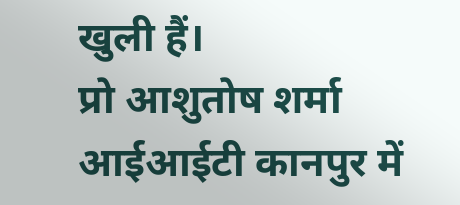खुली हैं।
प्रो आशुतोष शर्मा आईआईटी कानपुर में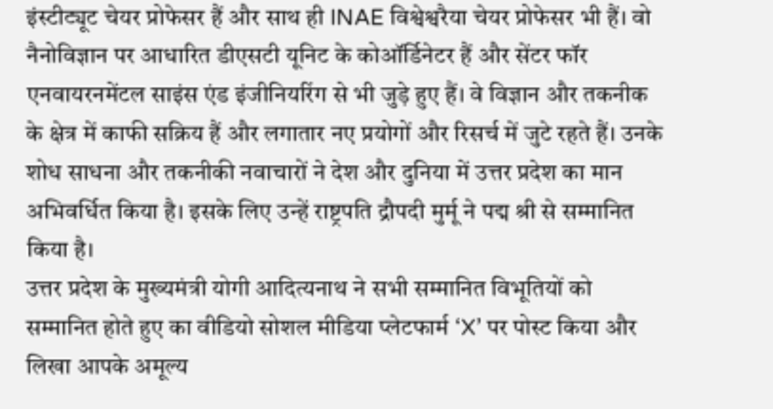इंस्टीट्यूट चेयर प्रोफेसर हैं और साथ ही INAE विश्वेश्वरैया चेयर प्रोफेसर भी हैं। वो नैनोविज्ञान पर आधारित डीएसटी यूनिट के कोऑर्डिनेटर हैं और सेंटर फॉर एनवायरनमेंटल साइंस एंड इंजीनियरिंग से भी जुड़े हुए हैं। वे विज्ञान और तकनीक के क्षेत्र में काफी सक्रिय हैं और लगातार नए प्रयोगों और रिसर्च में जुटे रहते हैं। उनके शोध साधना और तकनीकी नवाचारों ने देश और दुनिया में उत्तर प्रदेश का मान अभिवर्धित किया है। इसके लिए उन्हें राष्ट्रपति द्रौपदी मुर्मू ने पद्म श्री से सम्मानित किया है।
उत्तर प्रदेश के मुख्यमंत्री योगी आदित्यनाथ ने सभी सम्मानित विभूतियों को सम्मानित होते हुए का वीडियो सोशल मीडिया प्लेटफार्म ‘X’ पर पोस्ट किया और लिखा आपके अमूल्य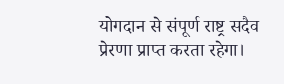योगदान से संपूर्ण राष्ट्र सदैव प्रेरणा प्राप्त करता रहेगा।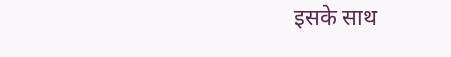इसके साथ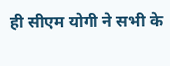ही सीएम योगी ने सभी के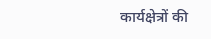कार्यक्षेत्रों की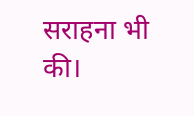सराहना भी की।